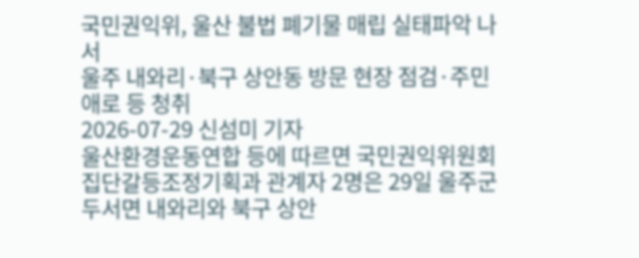국민권익위, 울산 불법 폐기물 매립 실태파악 나서
울주 내와리·북구 상안동 방문 현장 점검·주민 애로 등 청취
2026-07-29 신섬미 기자
울산환경운동연합 등에 따르면 국민권익위원회 집단갈등조정기획과 관계자 2명은 29일 울주군 두서면 내와리와 북구 상안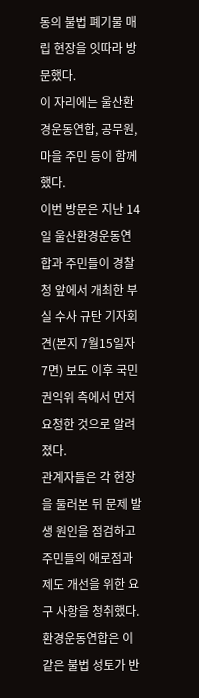동의 불법 폐기물 매립 현장을 잇따라 방문했다.
이 자리에는 울산환경운동연합, 공무원, 마을 주민 등이 함께 했다.
이번 방문은 지난 14일 울산환경운동연합과 주민들이 경찰청 앞에서 개최한 부실 수사 규탄 기자회견(본지 7월15일자 7면) 보도 이후 국민권익위 측에서 먼저 요청한 것으로 알려졌다.
관계자들은 각 현장을 둘러본 뒤 문제 발생 원인을 점검하고 주민들의 애로점과 제도 개선을 위한 요구 사항을 청취했다.
환경운동연합은 이같은 불법 성토가 반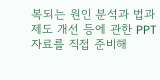복되는 원인 분석과 법과 제도 개선 등에 관한 PPT 자료를 직접 준비해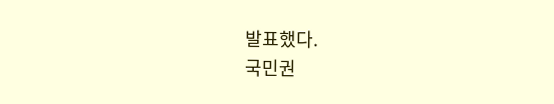발표했다.
국민권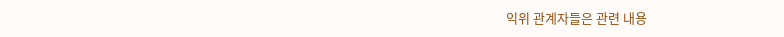익위 관계자들은 관련 내용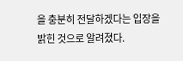을 충분히 전달하겠다는 입장을 밝힌 것으로 알려졌다.